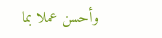وأحسن عملا بما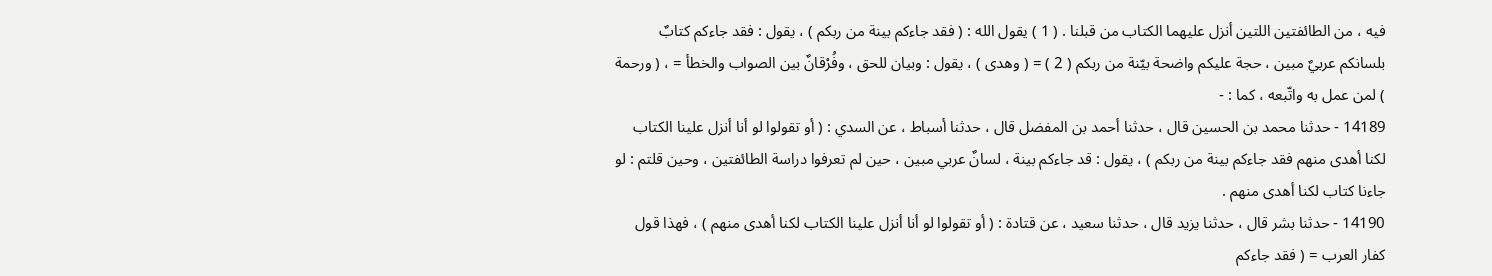فيه ، من الطائفتين اللتين أنزل عليهما الكتاب من قبلنا . ( 1 ) يقول الله : ( فقد جاءكم بينة من ربكم ) ، يقول : فقد جاءكم كتابٌ بلسانكم عربيٌ مبين ، حجة عليكم واضحة بيّنة من ربكم ( 2 ) = ( وهدى ) ، يقول : وبيان للحق ، وفُرْقانٌ بين الصواب والخطأ = ، ( ورحمة ) لمن عمل به واتّبعه ، كما : -
14189 - حدثنا محمد بن الحسين قال ، حدثنا أحمد بن المفضل قال ، حدثنا أسباط ، عن السدي : ( أو تقولوا لو أنا أنزل علينا الكتاب لكنا أهدى منهم فقد جاءكم بينة من ربكم ) ، يقول : قد جاءكم بينة ، لسانٌ عربي مبين ، حين لم تعرفوا دراسة الطائفتين ، وحين قلتم : لو جاءنا كتاب لكنا أهدى منهم .
14190 - حدثنا بشر قال ، حدثنا يزيد قال ، حدثنا سعيد ، عن قتادة : ( أو تقولوا لو أنا أنزل علينا الكتاب لكنا أهدى منهم ) ، فهذا قول كفار العرب = ( فقد جاءكم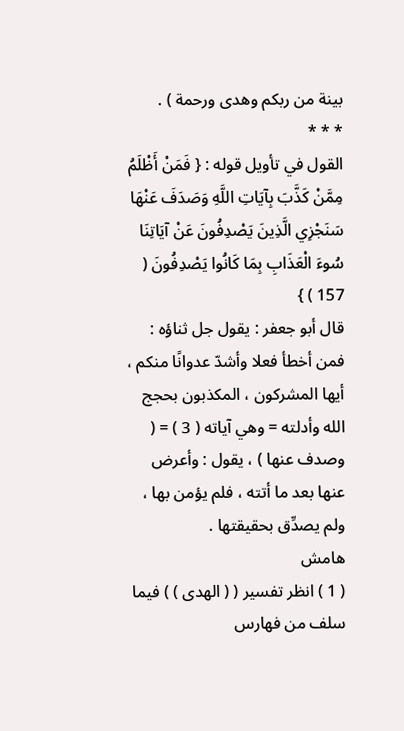بينة من ربكم وهدى ورحمة ) .
* * *
القول في تأويل قوله : { فَمَنْ أَظْلَمُ مِمَّنْ كَذَّبَ بِآيَاتِ اللَّهِ وَصَدَفَ عَنْهَا سَنَجْزِي الَّذِينَ يَصْدِفُونَ عَنْ آيَاتِنَا سُوءَ الْعَذَابِ بِمَا كَانُوا يَصْدِفُونَ ( 157 ) }
قال أبو جعفر : يقول جل ثناؤه : فمن أخطأ فعلا وأشدّ عدوانًا منكم ، أيها المشركون ، المكذبون بحجج الله وأدلته = وهي آياته ( 3 ) = ( وصدف عنها ) ، يقول : وأعرض عنها بعد ما أتته ، فلم يؤمن بها ، ولم يصدِّق بحقيقتها .
هامش
( 1 ) انظر تفسير ( ( الهدى ) ) فيما سلف من فهارس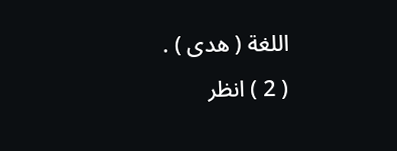اللغة ( هدى ) .
( 2 ) انظر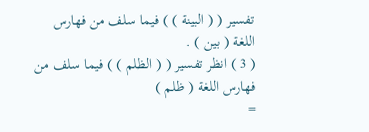تفسير ( ( البينة ) ) فيما سلف من فهارس اللغة ( بين ) .
( 3 ) انظر تفسير ( ( الظلم ) ) فيما سلف من فهارس اللغة ( ظلم )
=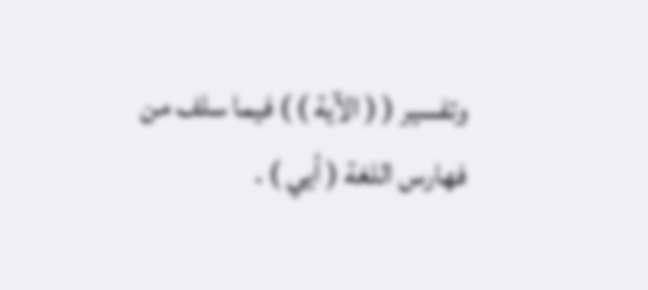وتفسير ( ( الآية ) ) فيما سلف من فهارس اللغة ( أيي ) .